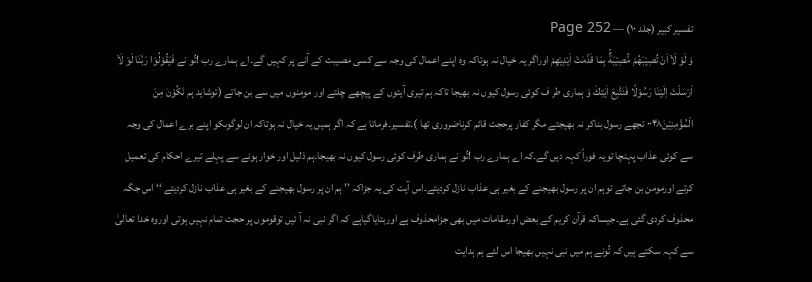تفسیر کبیر (جلد ۱۰) — Page 252
وَ لَوْ لَاۤ اَنْ تُصِيْبَهُمْ مُّصِيْبَةٌۢ بِمَا قَدَّمَتْ اَيْدِيْهِمْ اوراگر یہ خیال نہ ہوتاکہ وہ اپنے اعمال کی وجہ سے کسی مصیبت کے آنے پر کہیں گے۔اے ہمارے رب !تُو نے فَيَقُوْلُوْا رَبَّنَا لَوْ لَاۤ اَرْسَلْتَ اِلَيْنَا رَسُوْلًا فَنَتَّبِعَ اٰيٰتِكَ وَ ہماری طر ف کوئی رسول کیوں نہ بھیجا تاکہ ہم تیری آیتوں کے پیچھے چلتے اور مومنوں میں سے بن جاتے (توشاید ہم نَكُوْنَ مِنَ الْمُؤْمِنِيْنَ۰۰۴۸ تجھے رسول بناکر نہ بھیجتے مگر کفار پرحجت قائم کرناضروری تھا )۔تفسیر۔فرماتا ہے کہ اگر ہمیں یہ خیال نہ ہوتاکہ ان لوگوںکو اپنے برے اعمال کی وجہ سے کوئی عذاب پہنچا تویہ فوراً کہہ دیں گے۔کہ اے ہمارے رب !تُو نے ہماری طرف کوئی رسول کیوں نہ بھیجا۔ہم ذلیل اور خوار ہونے سے پہلے تیرے احکام کی تعمیل کرتے اورمومن بن جاتے توہم ان پر رسول بھیجنے کے بغیر ہی عذاب نازل کردیتے۔اس آیت کی یہ جزاکہ ’’ ہم ان پر رسول بھیجنے کے بغیر ہی عذاب نازل کردیتے ‘‘ اس جگہ محذوف کردی گئی ہے۔جیساکہ قرآن کریم کے بعض اورمقامات میں بھی جزامحذوف ہے اوربتایاگیاہے کہ اگر نبی نہ آ ئیں توقوموں پر حجت تمام نہیں ہوتی اوروہ خدا تعالیٰ سے کہہ سکتے ہیں کہ تُونے ہم میں نبی نہیں بھیجا اس لئے ہم ہدایت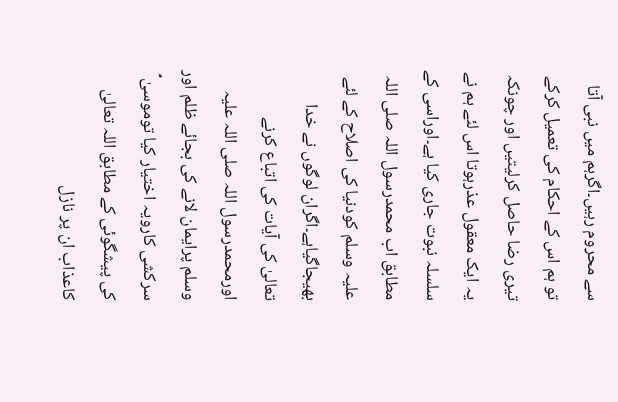سے محروم رہیں۔اگرہم میں نبی آتا تو ہم اس کے احکام کی تعمیل کرکے تیری رضا حاصل کرلیتیں اور چونکہ یہ ایک معقول عذرہوتا اس لئے ہم نے سلسلہ نبوت جاری کیا ہے۔اوراسی کے مطابق اب محمدرسول اللہ صلی اللہ علیہ وسلم کودنیا کی اصلاح کے لئے بھیجاگیاہے۔اگران لوگوں نے خدا تعالیٰ کی آیات کی اتباع کرنے اورمحمدرسول اللہ صلی اللہ علیہ وسلم پرایمان لانے کی بجائے ظلم اور سرکشی کارویہ اختیار کیا توموسیٰ ؑ کی پیشگوئی کے مطابق اللہ تعالیٰ کاعذاب ان پر نازل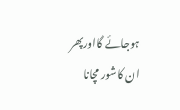ہوجائے گااورپھر ان کاشور مچانا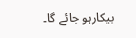بیکارہو جائے گا۔